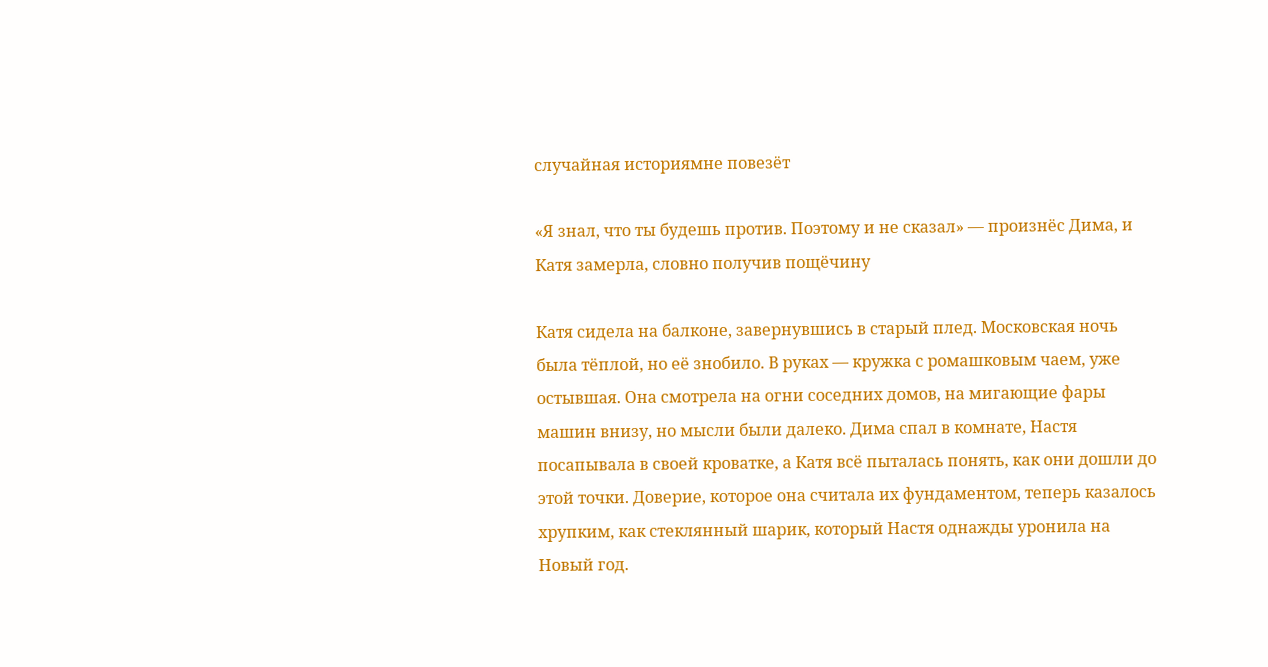случайная историямне повезёт

«Я знал, что ты будешь против. Поэтому и не сказал» — произнёс Дима, и Катя замерла, словно получив пощёчину

Катя сидела на балконе, завернувшись в старый плед. Московская ночь была тёплой, но её знобило. В руках — кружка с ромашковым чаем, уже остывшая. Она смотрела на огни соседних домов, на мигающие фары машин внизу, но мысли были далеко. Дима спал в комнате, Настя посапывала в своей кроватке, а Катя всё пыталась понять, как они дошли до этой точки. Доверие, которое она считала их фундаментом, теперь казалось хрупким, как стеклянный шарик, который Настя однажды уронила на Новый год.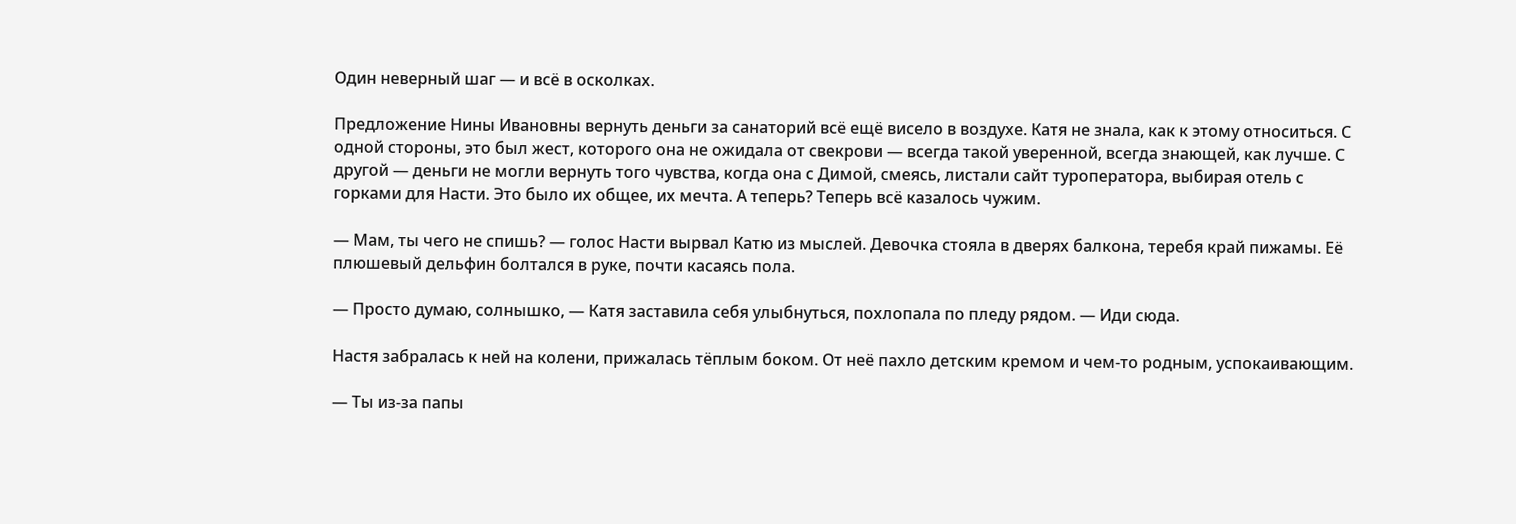Один неверный шаг — и всё в осколках.

Предложение Нины Ивановны вернуть деньги за санаторий всё ещё висело в воздухе. Катя не знала, как к этому относиться. С одной стороны, это был жест, которого она не ожидала от свекрови — всегда такой уверенной, всегда знающей, как лучше. С другой — деньги не могли вернуть того чувства, когда она с Димой, смеясь, листали сайт туроператора, выбирая отель с горками для Насти. Это было их общее, их мечта. А теперь? Теперь всё казалось чужим.

— Мам, ты чего не спишь? — голос Насти вырвал Катю из мыслей. Девочка стояла в дверях балкона, теребя край пижамы. Её плюшевый дельфин болтался в руке, почти касаясь пола.

— Просто думаю, солнышко, — Катя заставила себя улыбнуться, похлопала по пледу рядом. — Иди сюда.

Настя забралась к ней на колени, прижалась тёплым боком. От неё пахло детским кремом и чем-то родным, успокаивающим.

— Ты из-за папы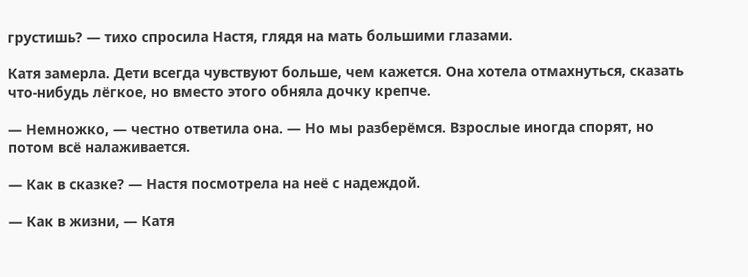грустишь? — тихо спросила Настя, глядя на мать большими глазами.

Катя замерла. Дети всегда чувствуют больше, чем кажется. Она хотела отмахнуться, сказать что-нибудь лёгкое, но вместо этого обняла дочку крепче.

— Немножко, — честно ответила она. — Но мы разберёмся. Взрослые иногда спорят, но потом всё налаживается.

— Как в сказке? — Настя посмотрела на неё с надеждой.

— Как в жизни, — Катя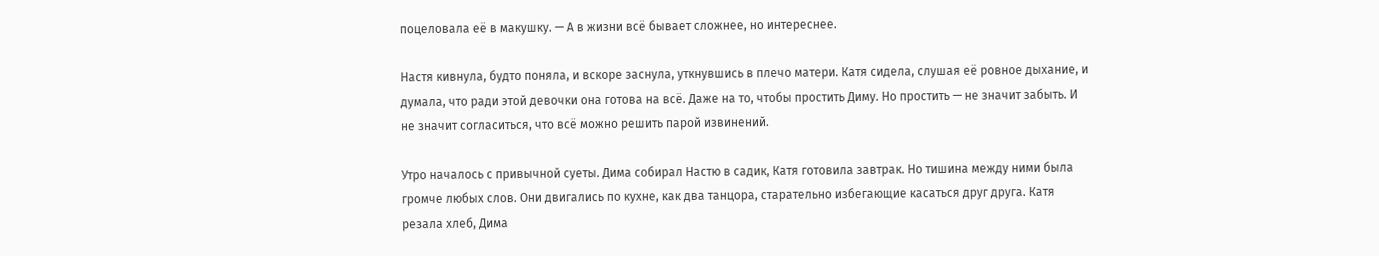поцеловала её в макушку. — А в жизни всё бывает сложнее, но интереснее.

Настя кивнула, будто поняла, и вскоре заснула, уткнувшись в плечо матери. Катя сидела, слушая её ровное дыхание, и думала, что ради этой девочки она готова на всё. Даже на то, чтобы простить Диму. Но простить — не значит забыть. И не значит согласиться, что всё можно решить парой извинений.

Утро началось с привычной суеты. Дима собирал Настю в садик, Катя готовила завтрак. Но тишина между ними была громче любых слов. Они двигались по кухне, как два танцора, старательно избегающие касаться друг друга. Катя резала хлеб, Дима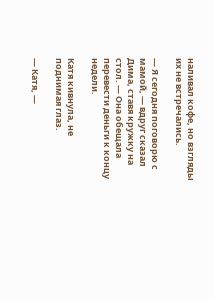наливал кофе, но взгляды их не встречались.

— Я сегодня поговорю с мамой, — вдруг сказал Дима, ставя кружку на стол. — Она обещала перевести деньги к концу недели.

Катя кивнула, не поднимая глаз.

— Катя, —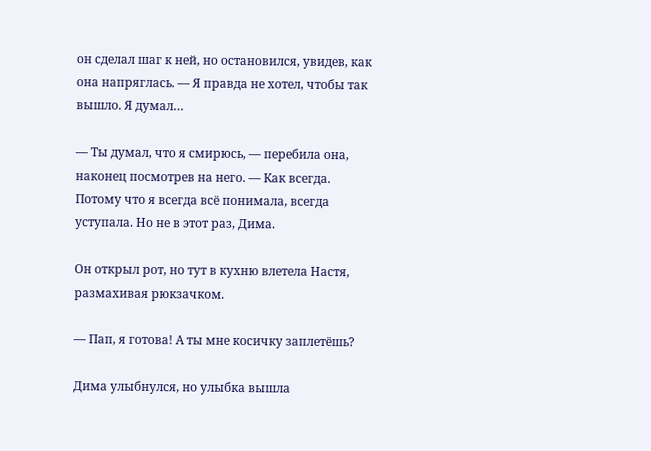он сделал шаг к ней, но остановился, увидев, как она напряглась. — Я правда не хотел, чтобы так вышло. Я думал…

— Ты думал, что я смирюсь, — перебила она, наконец посмотрев на него. — Как всегда. Потому что я всегда всё понимала, всегда уступала. Но не в этот раз, Дима.

Он открыл рот, но тут в кухню влетела Настя, размахивая рюкзачком.

— Пап, я готова! А ты мне косичку заплетёшь?

Дима улыбнулся, но улыбка вышла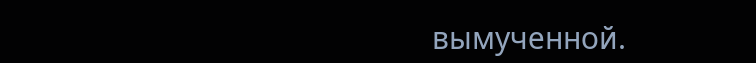вымученной.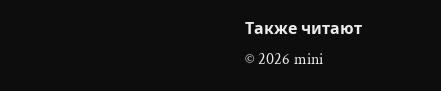Также читают
© 2026 mini